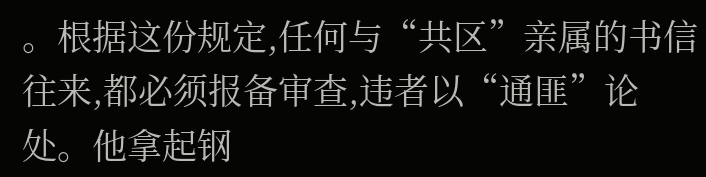。根据这份规定,任何与“共区”亲属的书信往来,都必须报备审查,违者以“通匪”论处。他拿起钢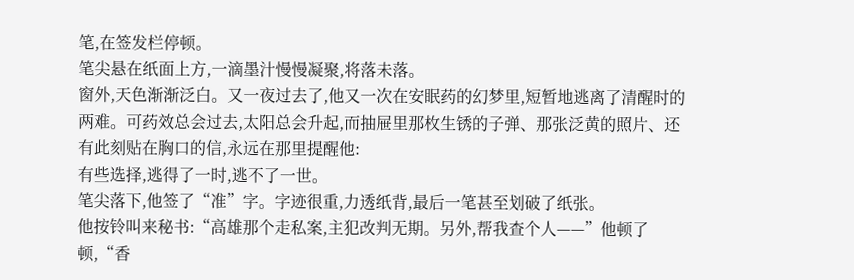笔,在签发栏停顿。
笔尖悬在纸面上方,一滴墨汁慢慢凝聚,将落未落。
窗外,天色渐渐泛白。又一夜过去了,他又一次在安眠药的幻梦里,短暂地逃离了清醒时的两难。可药效总会过去,太阳总会升起,而抽屉里那枚生锈的子弹、那张泛黄的照片、还有此刻贴在胸口的信,永远在那里提醒他:
有些选择,逃得了一时,逃不了一世。
笔尖落下,他签了“准”字。字迹很重,力透纸背,最后一笔甚至划破了纸张。
他按铃叫来秘书:“高雄那个走私案,主犯改判无期。另外,帮我查个人——”他顿了顿,“香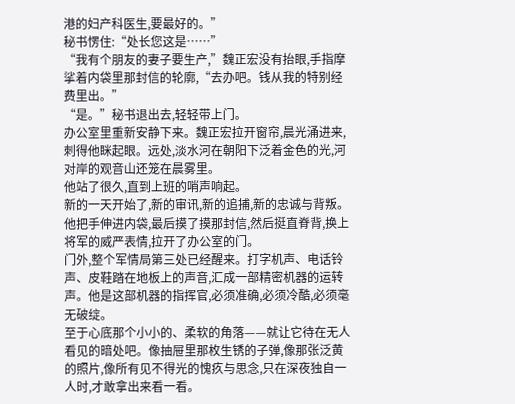港的妇产科医生,要最好的。”
秘书愣住:“处长您这是……”
“我有个朋友的妻子要生产,”魏正宏没有抬眼,手指摩挲着内袋里那封信的轮廓,“去办吧。钱从我的特别经费里出。”
“是。”秘书退出去,轻轻带上门。
办公室里重新安静下来。魏正宏拉开窗帘,晨光涌进来,刺得他眯起眼。远处,淡水河在朝阳下泛着金色的光,河对岸的观音山还笼在晨雾里。
他站了很久,直到上班的哨声响起。
新的一天开始了,新的审讯,新的追捕,新的忠诚与背叛。他把手伸进内袋,最后摸了摸那封信,然后挺直脊背,换上将军的威严表情,拉开了办公室的门。
门外,整个军情局第三处已经醒来。打字机声、电话铃声、皮鞋踏在地板上的声音,汇成一部精密机器的运转声。他是这部机器的指挥官,必须准确,必须冷酷,必须毫无破绽。
至于心底那个小小的、柔软的角落——就让它待在无人看见的暗处吧。像抽屉里那枚生锈的子弹,像那张泛黄的照片,像所有见不得光的愧疚与思念,只在深夜独自一人时,才敢拿出来看一看。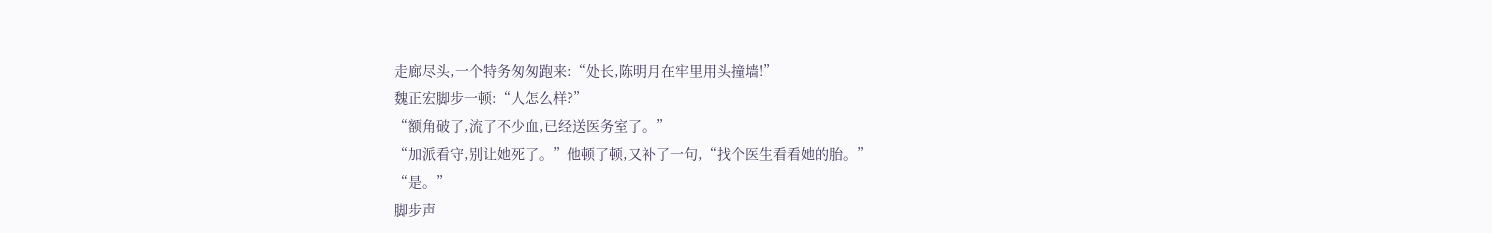走廊尽头,一个特务匆匆跑来:“处长,陈明月在牢里用头撞墙!”
魏正宏脚步一顿:“人怎么样?”
“额角破了,流了不少血,已经送医务室了。”
“加派看守,别让她死了。”他顿了顿,又补了一句,“找个医生看看她的胎。”
“是。”
脚步声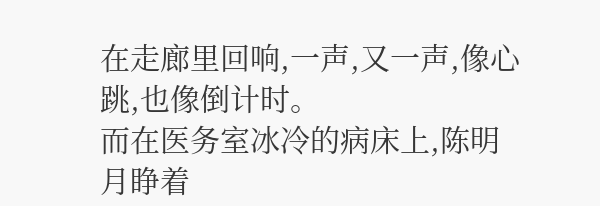在走廊里回响,一声,又一声,像心跳,也像倒计时。
而在医务室冰冷的病床上,陈明月睁着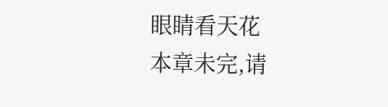眼睛看天花
本章未完,请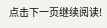点击下一页继续阅读!